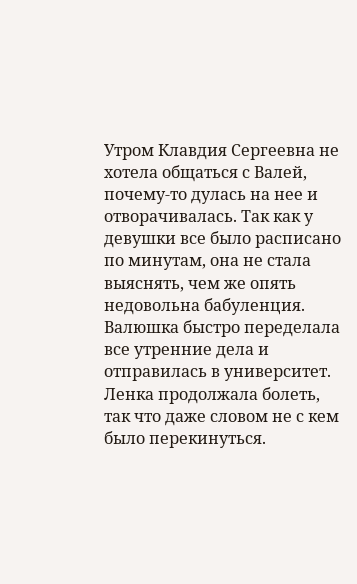Утром Клавдия Сергеевна не хотела общаться с Валей, почему-то дулась на нее и отворачивалась. Так как у девушки все было расписано по минутам, она не стала выяснять, чем же опять недовольна бабуленция. Валюшка быстро переделала все утренние дела и отправилась в университет.
Ленка продолжала болеть, так что даже словом не с кем было перекинуться.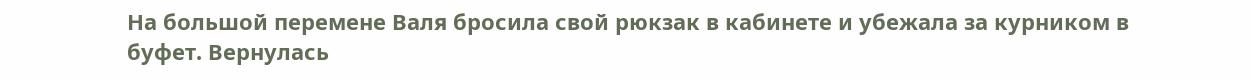На большой перемене Валя бросила свой рюкзак в кабинете и убежала за курником в буфет. Вернулась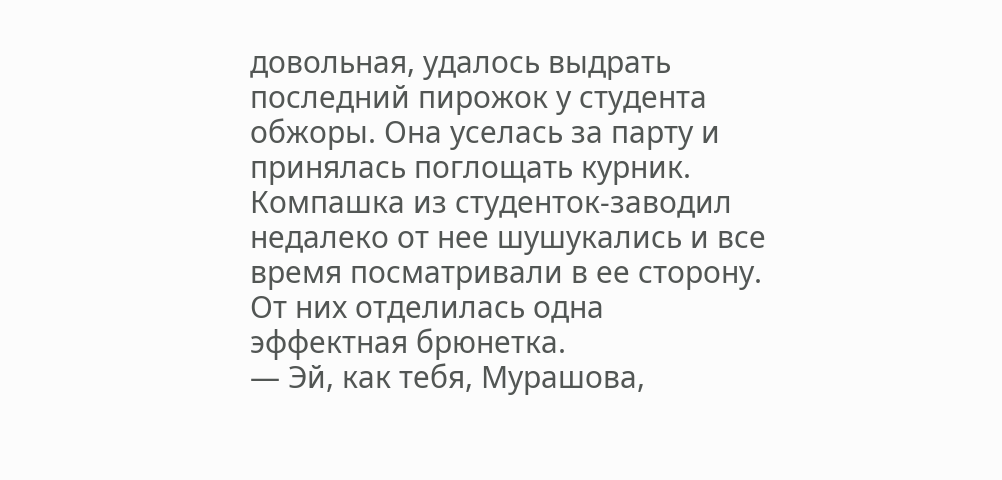довольная, удалось выдрать последний пирожок у студента обжоры. Она уселась за парту и принялась поглощать курник. Компашка из студенток-заводил недалеко от нее шушукались и все время посматривали в ее сторону. От них отделилась одна эффектная брюнетка.
— Эй, как тебя, Мурашова,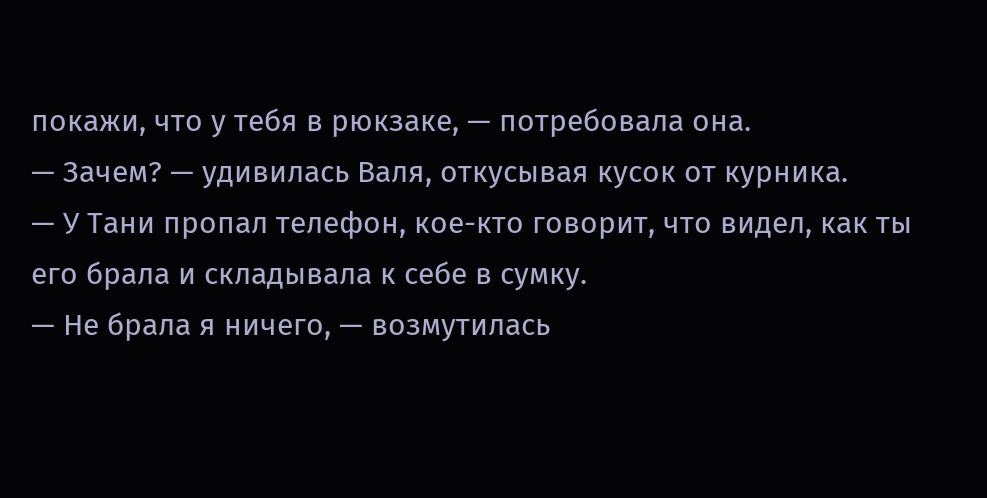покажи, что у тебя в рюкзаке, — потребовала она.
— Зачем? — удивилась Валя, откусывая кусок от курника.
— У Тани пропал телефон, кое-кто говорит, что видел, как ты его брала и складывала к себе в сумку.
— Не брала я ничего, — возмутилась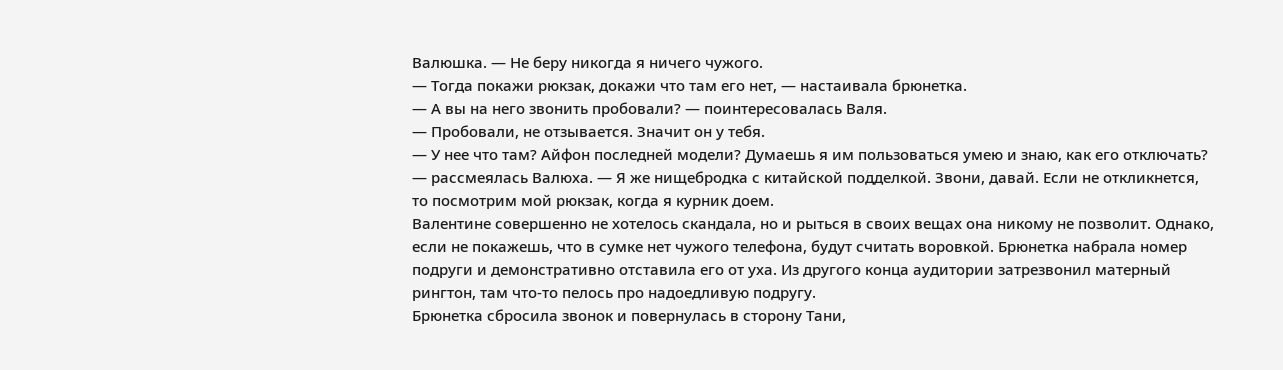Валюшка. — Не беру никогда я ничего чужого.
— Тогда покажи рюкзак, докажи что там его нет, — настаивала брюнетка.
— А вы на него звонить пробовали? — поинтересовалась Валя.
— Пробовали, не отзывается. Значит он у тебя.
— У нее что там? Айфон последней модели? Думаешь я им пользоваться умею и знаю, как его отключать? — рассмеялась Валюха. — Я же нищебродка с китайской подделкой. Звони, давай. Если не откликнется, то посмотрим мой рюкзак, когда я курник доем.
Валентине совершенно не хотелось скандала, но и рыться в своих вещах она никому не позволит. Однако, если не покажешь, что в сумке нет чужого телефона, будут считать воровкой. Брюнетка набрала номер подруги и демонстративно отставила его от уха. Из другого конца аудитории затрезвонил матерный рингтон, там что-то пелось про надоедливую подругу.
Брюнетка сбросила звонок и повернулась в сторону Тани,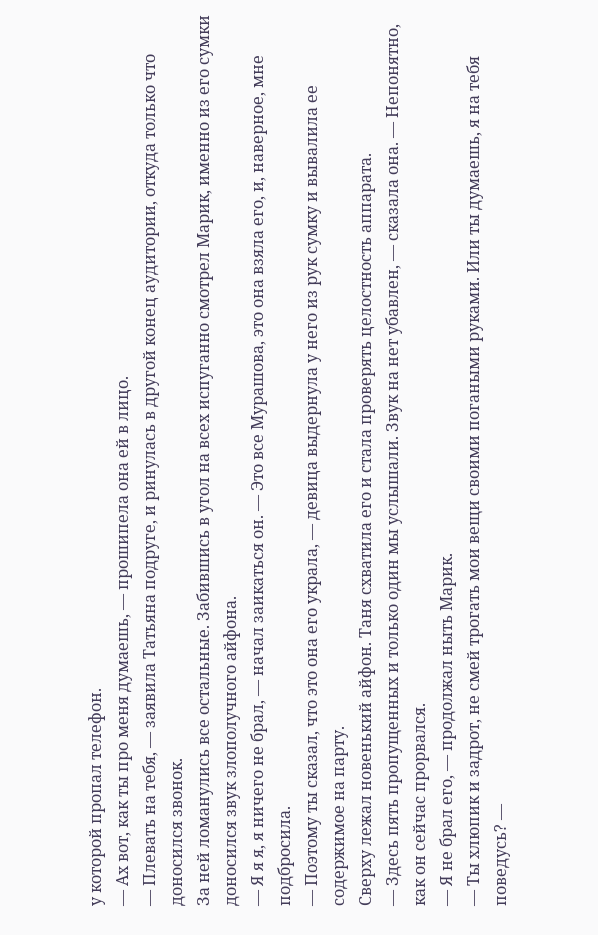у которой пропал телефон.
— Ах вот, как ты про меня думаешь, — прошипела она ей в лицо.
— Плевать на тебя, — заявила Татьяна подруге, и ринулась в другой конец аудитории, откуда только что доносился звонок.
За ней ломанулись все остальные. Забившись в угол на всех испуганно смотрел Марик, именно из его сумки доносился звук злополучного айфона.
— Я я я, я ничего не брал, — начал заикаться он. — Это все Мурашова, это она взяла его, и, наверное, мне подбросила.
— Поэтому ты сказал, что это она его украла, — девица выдернула у него из рук сумку и вывалила ее содержимое на парту.
Сверху лежал новенький айфон. Таня схватила его и стала проверять целостность аппарата.
— Здесь пять пропущенных и только один мы услышали. Звук на нет убавлен, — сказала она. — Непонятно, как он сейчас прорвался.
— Я не брал его, — продолжал ныть Марик.
— Ты хлюпик и задрот, не смей трогать мои вещи своими погаными руками. Или ты думаешь, я на тебя поведусь? —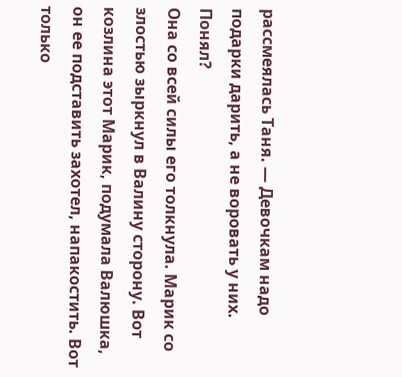рассмеялась Таня. — Девочкам надо подарки дарить, а не воровать у них. Понял?
Она со всей силы его толкнула. Марик со злостью зыркнул в Валину сторону. Вот козлина этот Марик, подумала Валюшка, он ее подставить захотел, напакостить. Вот только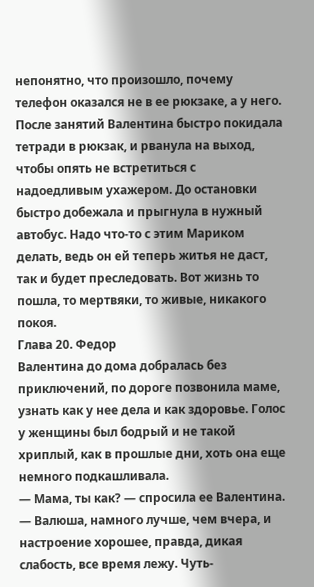непонятно, что произошло, почему телефон оказался не в ее рюкзаке, а у него.
После занятий Валентина быстро покидала тетради в рюкзак, и рванула на выход, чтобы опять не встретиться с надоедливым ухажером. До остановки быстро добежала и прыгнула в нужный автобус. Надо что-то с этим Мариком делать, ведь он ей теперь житья не даст, так и будет преследовать. Вот жизнь то пошла, то мертвяки, то живые, никакого покоя.
Глава 20. Федор
Валентина до дома добралась без приключений, по дороге позвонила маме, узнать как у нее дела и как здоровье. Голос у женщины был бодрый и не такой хриплый, как в прошлые дни, хоть она еще немного подкашливала.
— Мама, ты как? — спросила ее Валентина.
— Валюша, намного лучше, чем вчера, и настроение хорошее, правда, дикая слабость, все время лежу. Чуть-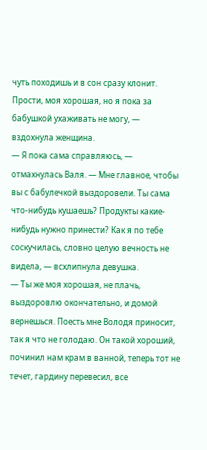чуть походишь и в сон сразу клонит. Прости, моя хорошая, но я пока за бабушкой ухаживать не могу, — вздохнула женщина.
— Я пока сама справляюсь, — отмахнулась Валя. — Мне главное, чтобы вы с бабулечкой выздоровели. Ты сама что-нибудь кушаешь? Продукты какие-нибудь нужно принести? Как я по тебе соскучилась, словно целую вечность не видела, — всхлипнула девушка.
— Ты же моя хорошая, не плачь, выздоровлю окончательно, и домой вернешься. Поесть мне Володя приносит, так я что не голодаю. Он такой хороший, починил нам крам в ванной, теперь тот не течет, гардину перевесил, все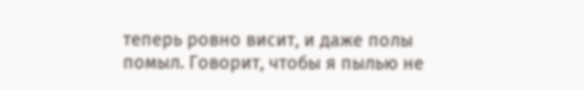теперь ровно висит, и даже полы помыл. Говорит, чтобы я пылью не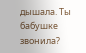дышала. Ты бабушке звонила?